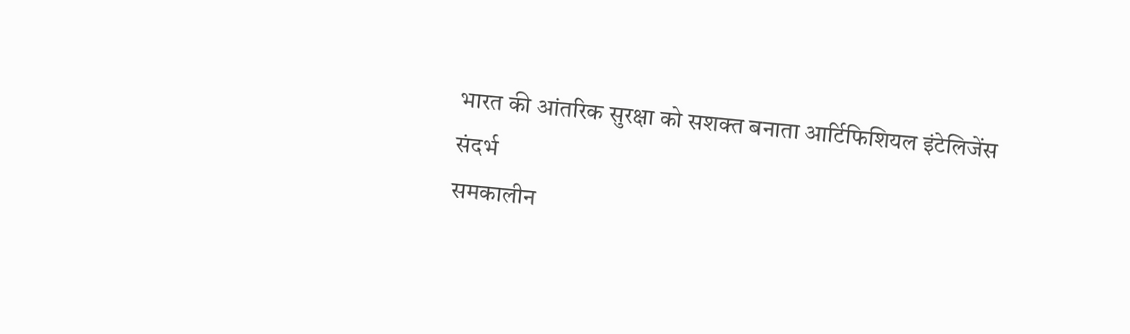भारत की आंतरिक सुरक्षा को सशक्त बनाता आर्टिफिशियल इंटेलिजेंस
संदर्भ
समकालीन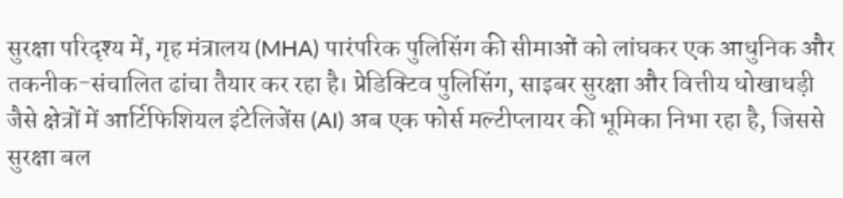सुरक्षा परिदृश्य में, गृह मंत्रालय (MHA) पारंपरिक पुलिसिंग की सीमाओं को लांघकर एक आधुनिक और तकनीक-संचालित ढांचा तैयार कर रहा है। प्रेडिक्टिव पुलिसिंग, साइबर सुरक्षा और वित्तीय धोखाधड़ी जैसे क्षेत्रों में आर्टिफिशियल इंटेलिजेंस (AI) अब एक फोर्स मल्टीप्लायर की भूमिका निभा रहा है, जिससे सुरक्षा बल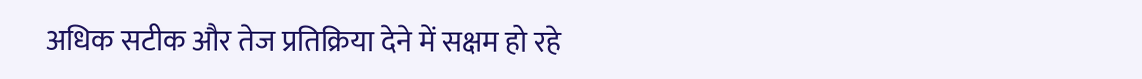अधिक सटीक और तेज प्रतिक्रिया देने में सक्षम हो रहे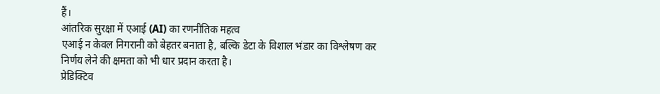हैं।
आंतरिक सुरक्षा में एआई (AI) का रणनीतिक महत्व
एआई न केवल निगरानी को बेहतर बनाता है, बल्कि डेटा के विशाल भंडार का विश्लेषण कर निर्णय लेने की क्षमता को भी धार प्रदान करता है।
प्रेडिक्टिव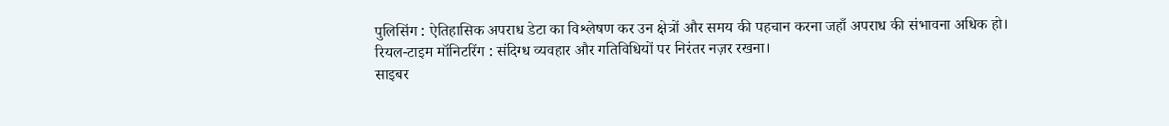पुलिसिंग : ऐतिहासिक अपराध डेटा का विश्लेषण कर उन क्षेत्रों और समय की पहचान करना जहाँ अपराध की संभावना अधिक हो।
रियल-टाइम मॉनिटरिंग : संदिग्ध व्यवहार और गतिविधियों पर निरंतर नज़र रखना।
साइबर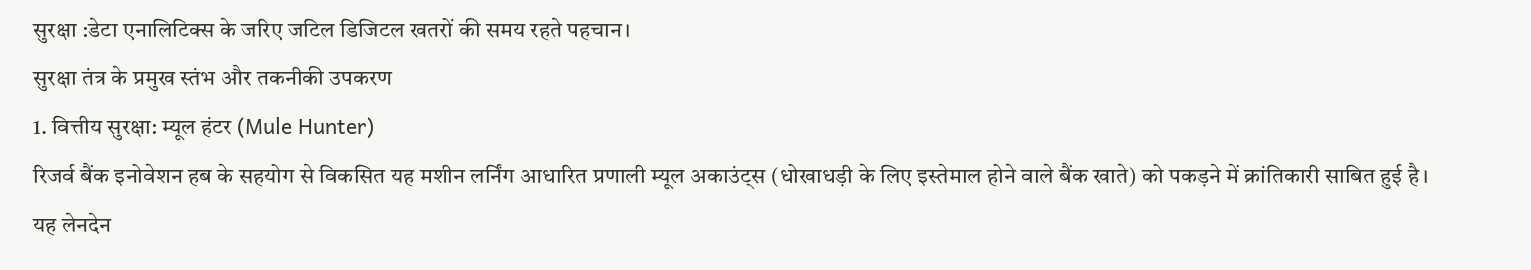सुरक्षा :डेटा एनालिटिक्स के जरिए जटिल डिजिटल खतरों की समय रहते पहचान।
सुरक्षा तंत्र के प्रमुख स्तंभ और तकनीकी उपकरण
1. वित्तीय सुरक्षा: म्यूल हंटर (Mule Hunter)
रिजर्व बैंक इनोवेशन हब के सहयोग से विकसित यह मशीन लर्निंग आधारित प्रणाली म्यूल अकाउंट्स (धोखाधड़ी के लिए इस्तेमाल होने वाले बैंक खाते) को पकड़ने में क्रांतिकारी साबित हुई है। यह लेनदेन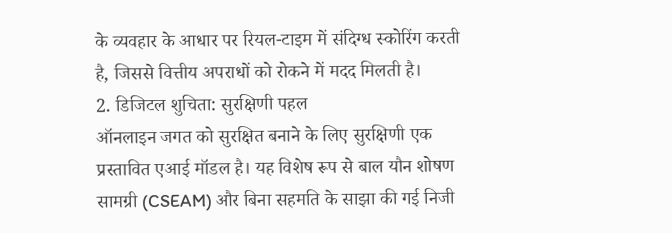के व्यवहार के आधार पर रियल-टाइम में संदिग्ध स्कोरिंग करती है, जिससे वित्तीय अपराधों को रोकने में मदद मिलती है।
2. डिजिटल शुचिता: सुरक्षिणी पहल
ऑनलाइन जगत को सुरक्षित बनाने के लिए सुरक्षिणी एक प्रस्तावित एआई मॉडल है। यह विशेष रूप से बाल यौन शोषण सामग्री (CSEAM) और बिना सहमति के साझा की गई निजी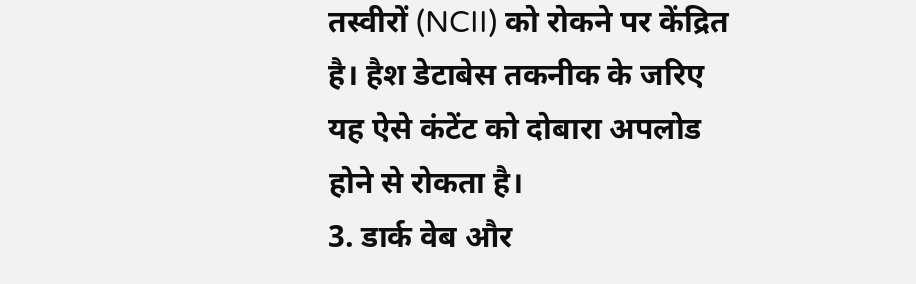तस्वीरों (NCII) को रोकने पर केंद्रित है। हैश डेटाबेस तकनीक के जरिए यह ऐसे कंटेंट को दोबारा अपलोड होने से रोकता है।
3. डार्क वेब और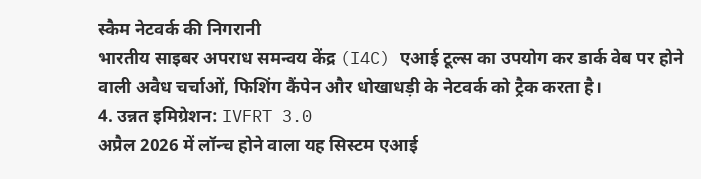स्कैम नेटवर्क की निगरानी
भारतीय साइबर अपराध समन्वय केंद्र (I4C) एआई टूल्स का उपयोग कर डार्क वेब पर होने वाली अवैध चर्चाओं, फिशिंग कैंपेन और धोखाधड़ी के नेटवर्क को ट्रैक करता है।
4. उन्नत इमिग्रेशन: IVFRT 3.0
अप्रैल 2026 में लॉन्च होने वाला यह सिस्टम एआई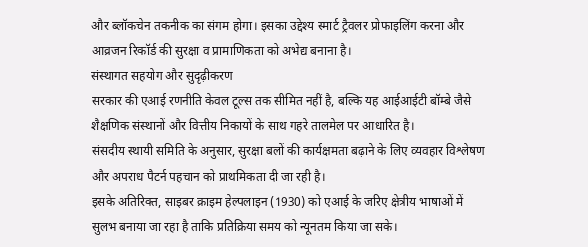और ब्लॉकचेन तकनीक का संगम होगा। इसका उद्देश्य स्मार्ट ट्रैवलर प्रोफाइलिंग करना और आव्रजन रिकॉर्ड की सुरक्षा व प्रामाणिकता को अभेद्य बनाना है।
संस्थागत सहयोग और सुदृढ़ीकरण
सरकार की एआई रणनीति केवल टूल्स तक सीमित नहीं है, बल्कि यह आईआईटी बॉम्बे जैसे शैक्षणिक संस्थानों और वित्तीय निकायों के साथ गहरे तालमेल पर आधारित है।
संसदीय स्थायी समिति के अनुसार, सुरक्षा बलों की कार्यक्षमता बढ़ाने के लिए व्यवहार विश्लेषण और अपराध पैटर्न पहचान को प्राथमिकता दी जा रही है।
इसके अतिरिक्त, साइबर क्राइम हेल्पलाइन (1930) को एआई के जरिए क्षेत्रीय भाषाओं में सुलभ बनाया जा रहा है ताकि प्रतिक्रिया समय को न्यूनतम किया जा सके।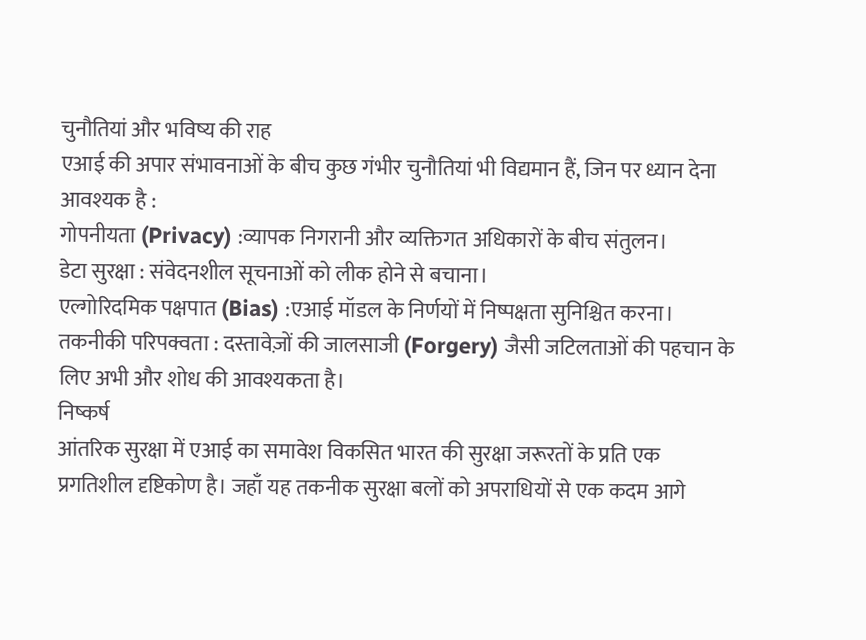चुनौतियां और भविष्य की राह
एआई की अपार संभावनाओं के बीच कुछ गंभीर चुनौतियां भी विद्यमान हैं, जिन पर ध्यान देना आवश्यक है :
गोपनीयता (Privacy) :व्यापक निगरानी और व्यक्तिगत अधिकारों के बीच संतुलन।
डेटा सुरक्षा : संवेदनशील सूचनाओं को लीक होने से बचाना।
एल्गोरिदमिक पक्षपात (Bias) :एआई मॉडल के निर्णयों में निष्पक्षता सुनिश्चित करना।
तकनीकी परिपक्वता : दस्तावेज़ों की जालसाजी (Forgery) जैसी जटिलताओं की पहचान के लिए अभी और शोध की आवश्यकता है।
निष्कर्ष
आंतरिक सुरक्षा में एआई का समावेश विकसित भारत की सुरक्षा जरूरतों के प्रति एक प्रगतिशील दृष्टिकोण है। जहाँ यह तकनीक सुरक्षा बलों को अपराधियों से एक कदम आगे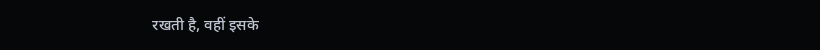रखती है, वहीं इसके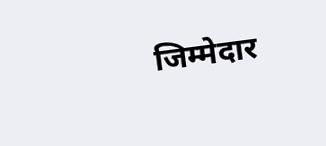जिम्मेदार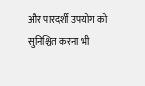और पारदर्शी उपयोग को सुनिश्चित करना भी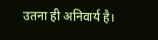उतना ही अनिवार्य है।